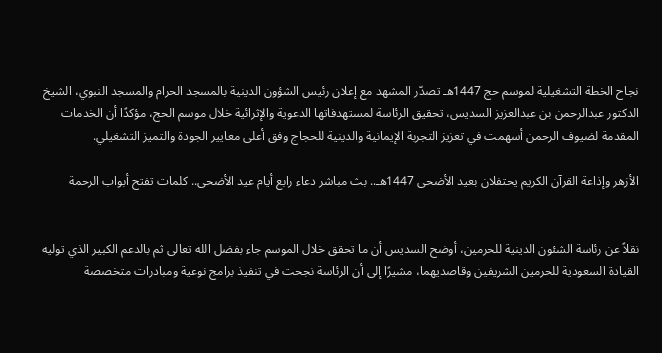نجاح الخطة التشغيلية لموسم حج 1447هـ تصدّر المشهد مع إعلان رئيس الشؤون الدينية بالمسجد الحرام والمسجد النبوي، الشيخ الدكتور عبدالرحمن بن عبدالعزيز السديس، تحقيق الرئاسة لمستهدفاتها الدعوية والإثرائية خلال موسم الحج، مؤكدًا أن الخدمات المقدمة لضيوف الرحمن أسهمت في تعزيز التجربة الإيمانية والدينية للحجاج وفق أعلى معايير الجودة والتميز التشغيلي.

الأزهر وإذاعة القرآن الكريم يحتفلان بعيد الأضحى 1447هـ.. بث مباشر دعاء رابع أيام عيد الأضحى.. كلمات تفتح أبواب الرحمة


نقلاً عن رئاسة الشئون الدينية للحرمين، أوضح السديس أن ما تحقق خلال الموسم جاء بفضل الله تعالى ثم بالدعم الكبير الذي توليه القيادة السعودية للحرمين الشريفين وقاصديهما، مشيرًا إلى أن الرئاسة نجحت في تنفيذ برامج نوعية ومبادرات متخصصة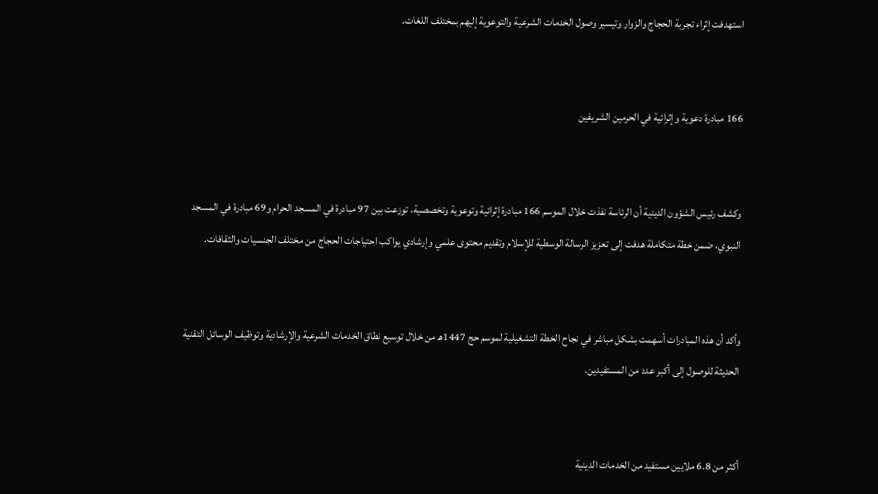استهدفت إثراء تجربة الحجاج والزوار وتيسير وصول الخدمات الشرعية والتوعوية إليهم بمختلف اللغات.


166 مبادرة دعوية وإثرائية في الحرمين الشريفين


وكشف رئيس الشؤون الدينية أن الرئاسة نفذت خلال الموسم 166 مبادرة إثرائية وتوعوية وتخصصية، توزعت بين 97 مبادرة في المسجد الحرام و69 مبادرة في المسجد النبوي، ضمن خطة متكاملة هدفت إلى تعزيز الرسالة الوسطية للإسلام وتقديم محتوى علمي وإرشادي يواكب احتياجات الحجاج من مختلف الجنسيات والثقافات.


وأكد أن هذه المبادرات أسهمت بشكل مباشر في نجاح الخطة التشغيلية لموسم حج 1447هـ من خلال توسيع نطاق الخدمات الشرعية والإرشادية وتوظيف الوسائل التقنية الحديثة للوصول إلى أكبر عدد من المستفيدين.


أكثر من 6.8 ملايين مستفيد من الخدمات الدينية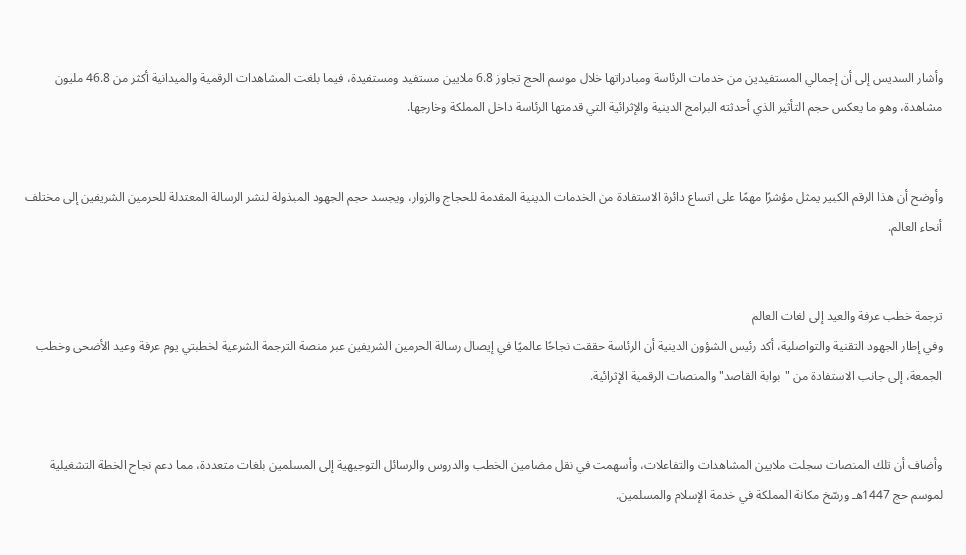وأشار السديس إلى أن إجمالي المستفيدين من خدمات الرئاسة ومبادراتها خلال موسم الحج تجاوز 6.8 ملايين مستفيد ومستفيدة، فيما بلغت المشاهدات الرقمية والميدانية أكثر من 46.8 مليون مشاهدة، وهو ما يعكس حجم التأثير الذي أحدثته البرامج الدينية والإثرائية التي قدمتها الرئاسة داخل المملكة وخارجها.


وأوضح أن هذا الرقم الكبير يمثل مؤشرًا مهمًا على اتساع دائرة الاستفادة من الخدمات الدينية المقدمة للحجاج والزوار، ويجسد حجم الجهود المبذولة لنشر الرسالة المعتدلة للحرمين الشريفين إلى مختلف أنحاء العالم.


ترجمة خطب عرفة والعيد إلى لغات العالم
وفي إطار الجهود التقنية والتواصلية، أكد رئيس الشؤون الدينية أن الرئاسة حققت نجاحًا عالميًا في إيصال رسالة الحرمين الشريفين عبر منصة الترجمة الشرعية لخطبتي يوم عرفة وعيد الأضحى وخطب الجمعة، إلى جانب الاستفادة من "بوابة القاصد" والمنصات الرقمية الإثرائية.


وأضاف أن تلك المنصات سجلت ملايين المشاهدات والتفاعلات، وأسهمت في نقل مضامين الخطب والدروس والرسائل التوجيهية إلى المسلمين بلغات متعددة، مما دعم نجاح الخطة التشغيلية لموسم حج 1447هـ ورسّخ مكانة المملكة في خدمة الإسلام والمسلمين.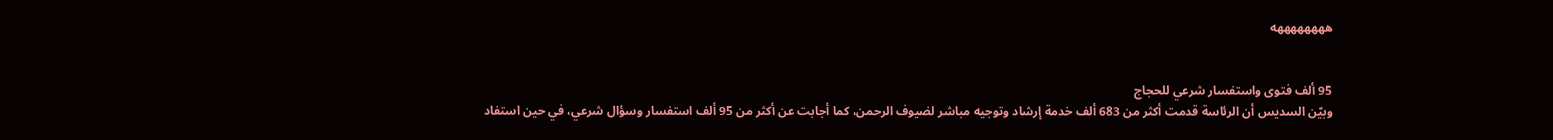ههههههههه


95 ألف فتوى واستفسار شرعي للحجاج
وبيّن السديس أن الرئاسة قدمت أكثر من 683 ألف خدمة إرشاد وتوجيه مباشر لضيوف الرحمن، كما أجابت عن أكثر من 95 ألف استفسار وسؤال شرعي، في حين استفاد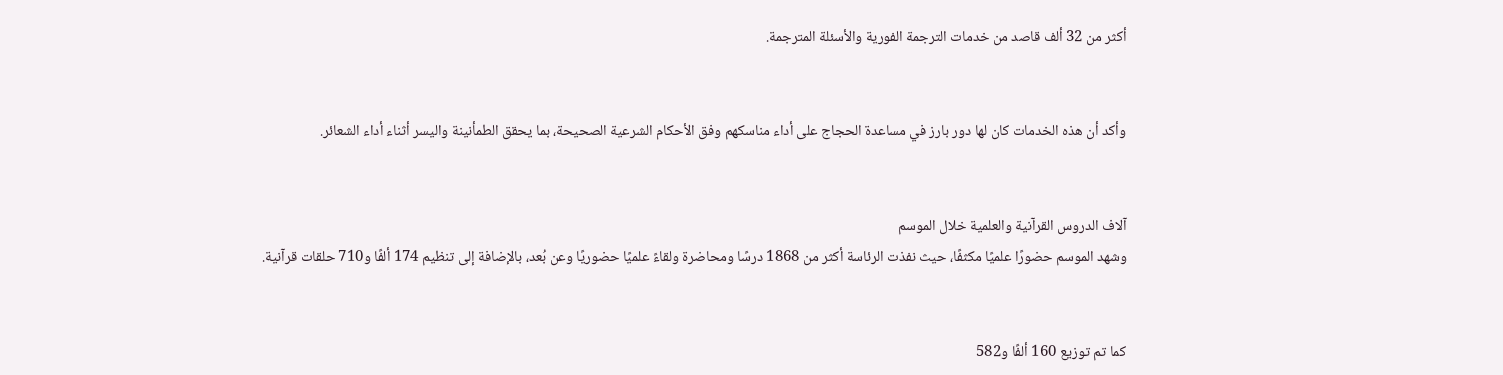أكثر من 32 ألف قاصد من خدمات الترجمة الفورية والأسئلة المترجمة.


وأكد أن هذه الخدمات كان لها دور بارز في مساعدة الحجاج على أداء مناسكهم وفق الأحكام الشرعية الصحيحة، بما يحقق الطمأنينة واليسر أثناء أداء الشعائر.


آلاف الدروس القرآنية والعلمية خلال الموسم
وشهد الموسم حضورًا علميًا مكثفًا، حيث نفذت الرئاسة أكثر من 1868 درسًا ومحاضرة ولقاءً علميًا حضوريًا وعن بُعد، بالإضافة إلى تنظيم 174 ألفًا و710 حلقات قرآنية.


كما تم توزيع 160 ألفًا و582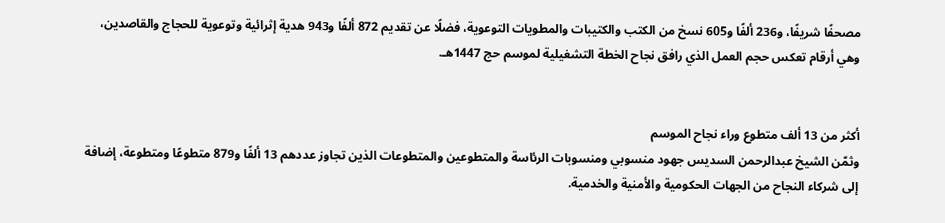مصحفًا شريفًا، و236 ألفًا و605 نسخ من الكتب والكتيبات والمطويات التوعوية، فضلًا عن تقديم 872 ألفًا و943 هدية إثرائية وتوعوية للحجاج والقاصدين، وهي أرقام تعكس حجم العمل الذي رافق نجاح الخطة التشغيلية لموسم حج 1447هـ.


أكثر من 13 ألف متطوع وراء نجاح الموسم
وثمّن الشيخ عبدالرحمن السديس جهود منسوبي ومنسوبات الرئاسة والمتطوعين والمتطوعات الذين تجاوز عددهم 13 ألفًا و879 متطوعًا ومتطوعة، إضافة إلى شركاء النجاح من الجهات الحكومية والأمنية والخدمية.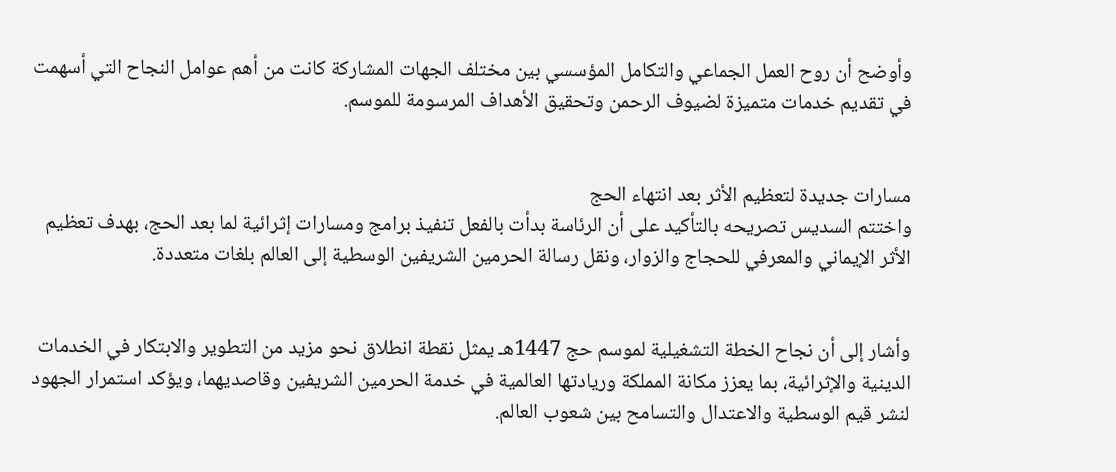وأوضح أن روح العمل الجماعي والتكامل المؤسسي بين مختلف الجهات المشاركة كانت من أهم عوامل النجاح التي أسهمت في تقديم خدمات متميزة لضيوف الرحمن وتحقيق الأهداف المرسومة للموسم.


مسارات جديدة لتعظيم الأثر بعد انتهاء الحج
واختتم السديس تصريحه بالتأكيد على أن الرئاسة بدأت بالفعل تنفيذ برامج ومسارات إثرائية لما بعد الحج، بهدف تعظيم الأثر الإيماني والمعرفي للحجاج والزوار، ونقل رسالة الحرمين الشريفين الوسطية إلى العالم بلغات متعددة.


وأشار إلى أن نجاح الخطة التشغيلية لموسم حج 1447هـ يمثل نقطة انطلاق نحو مزيد من التطوير والابتكار في الخدمات الدينية والإثرائية، بما يعزز مكانة المملكة وريادتها العالمية في خدمة الحرمين الشريفين وقاصديهما، ويؤكد استمرار الجهود لنشر قيم الوسطية والاعتدال والتسامح بين شعوب العالم.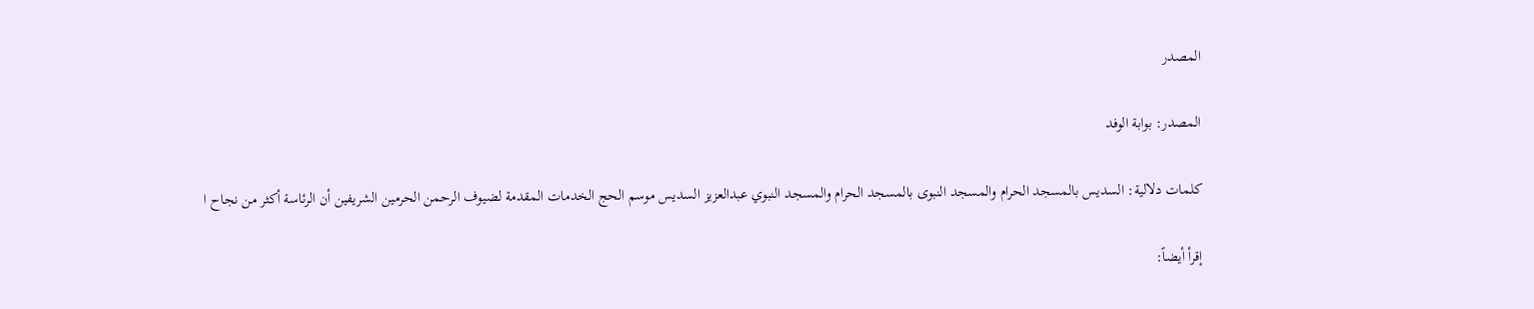المصدر

المصدر: بوابة الوفد

كلمات دلالية: السديس بالمسجد الحرام والمسجد النبوى بالمسجد الحرام والمسجد النبوي عبدالعزيز السديس موسم الحج الخدمات المقدمة لضيوف الرحمن الحرمین الشریفین أن الرئاسة أکثر من نجاح ا

إقرأ أيضاً: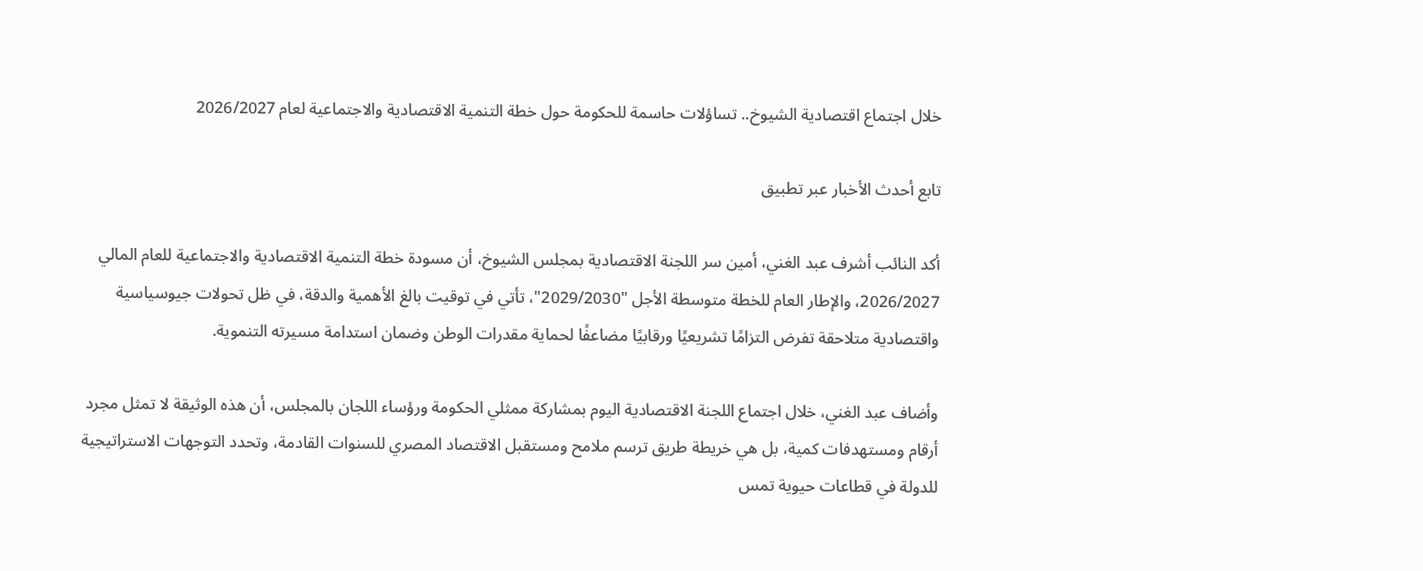خلال اجتماع اقتصادية الشيوخ.. تساؤلات حاسمة للحكومة حول خطة التنمية الاقتصادية والاجتماعية لعام 2026/2027

تابع أحدث الأخبار عبر تطبيق

أكد النائب أشرف عبد الغني، أمين سر اللجنة الاقتصادية بمجلس الشيوخ، أن مسودة خطة التنمية الاقتصادية والاجتماعية للعام المالي 2026/2027، والإطار العام للخطة متوسطة الأجل "2029/2030"، تأتي في توقيت بالغ الأهمية والدقة، في ظل تحولات جيوسياسية واقتصادية متلاحقة تفرض التزامًا تشريعيًا ورقابيًا مضاعفًا لحماية مقدرات الوطن وضمان استدامة مسيرته التنموية.

وأضاف عبد الغني، خلال اجتماع اللجنة الاقتصادية اليوم بمشاركة ممثلي الحكومة ورؤساء اللجان بالمجلس، أن هذه الوثيقة لا تمثل مجرد أرقام ومستهدفات كمية، بل هي خريطة طريق ترسم ملامح ومستقبل الاقتصاد المصري للسنوات القادمة، وتحدد التوجهات الاستراتيجية للدولة في قطاعات حيوية تمس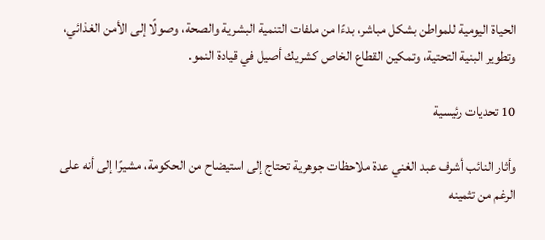الحياة اليومية للمواطن بشكل مباشر، بدءًا من ملفات التنمية البشرية والصحة، وصولًا إلى الأمن الغذائي، وتطوير البنية التحتية، وتمكين القطاع الخاص كشريك أصيل في قيادة النمو.

10 تحديات رئيسية

وأثار النائب أشرف عبد الغني عدة ملاحظات جوهرية تحتاج إلى استيضاح من الحكومة، مشيرًا إلى أنه على الرغم من تثمينه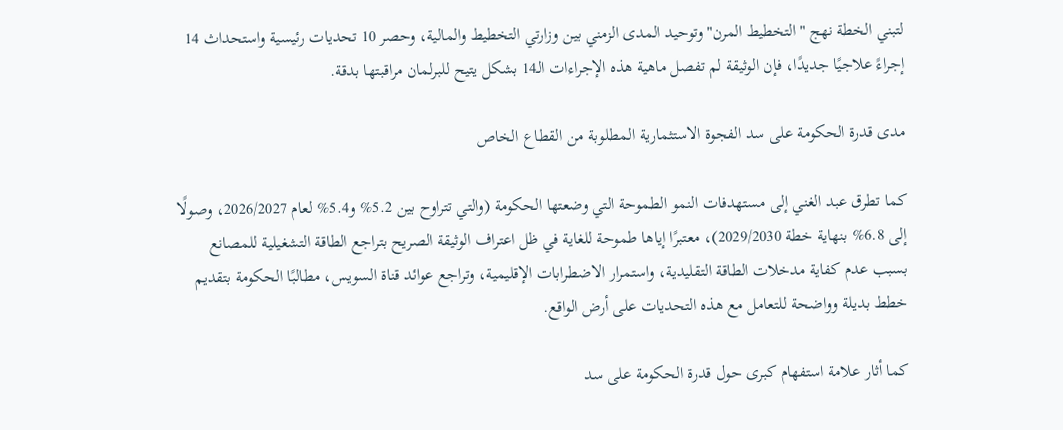لتبني الخطة نهج "التخطيط المرن" وتوحيد المدى الزمني بين وزارتي التخطيط والمالية، وحصر 10 تحديات رئيسية واستحداث 14 إجراءً علاجيًا جديدًا، فإن الوثيقة لم تفصل ماهية هذه الإجراءات الـ14 بشكل يتيح للبرلمان مراقبتها بدقة.

مدى قدرة الحكومة على سد الفجوة الاستثمارية المطلوبة من القطاع الخاص

كما تطرق عبد الغني إلى مستهدفات النمو الطموحة التي وضعتها الحكومة (والتي تتراوح بين 5.2% و5.4% لعام 2026/2027، وصولًا إلى 6.8% بنهاية خطة 2029/2030)، معتبرًا إياها طموحة للغاية في ظل اعتراف الوثيقة الصريح بتراجع الطاقة التشغيلية للمصانع بسبب عدم كفاية مدخلات الطاقة التقليدية، واستمرار الاضطرابات الإقليمية، وتراجع عوائد قناة السويس، مطالبًا الحكومة بتقديم خطط بديلة وواضحة للتعامل مع هذه التحديات على أرض الواقع.

كما أثار علامة استفهام كبرى حول قدرة الحكومة على سد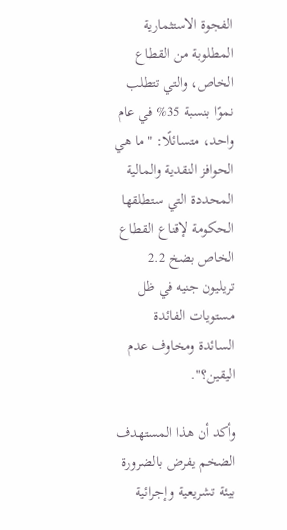الفجوة الاستثمارية المطلوبة من القطاع الخاص، والتي تتطلب نموًا بنسبة 35% في عام واحد، متسائلًا: "ما هي الحوافز النقدية والمالية المحددة التي ستطلقها الحكومة لإقناع القطاع الخاص بضخ 2.2 تريليون جنيه في ظل مستويات الفائدة السائدة ومخاوف عدم اليقين؟".

وأكد أن هذا المستهدف الضخم يفرض بالضرورة بيئة تشريعية وإجرائية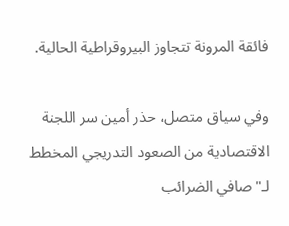فائقة المرونة تتجاوز البيروقراطية الحالية.

وفي سياق متصل، حذر أمين سر اللجنة الاقتصادية من الصعود التدريجي المخطط لـ"صافي الضرائب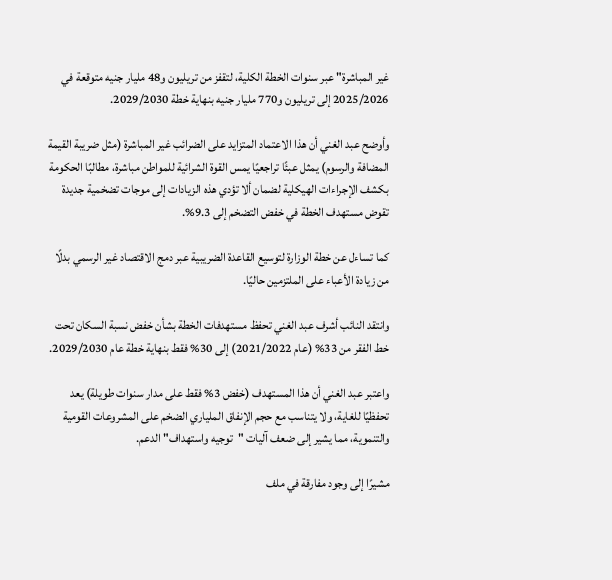غير المباشرة" عبر سنوات الخطة الكلية، لتقفز من تريليون و48 مليار جنيه متوقعة في 2025/2026 إلى تريليون و770 مليار جنيه بنهاية خطة 2029/2030.

وأوضح عبد الغني أن هذا الاعتماد المتزايد على الضرائب غير المباشرة (مثل ضريبة القيمة المضافة والرسوم) يمثل عبئًا تراجعيًا يمس القوة الشرائية للمواطن مباشرة، مطالبًا الحكومة بكشف الإجراءات الهيكلية لضمان ألا تؤدي هذه الزيادات إلى موجات تضخمية جديدة تقوض مستهدف الخطة في خفض التضخم إلى 9.3%.

كما تساءل عن خطة الوزارة لتوسيع القاعدة الضريبية عبر دمج الاقتصاد غير الرسمي بدلًا من زيادة الأعباء على الملتزمين حاليًا.

وانتقد النائب أشرف عبد الغني تحفظ مستهدفات الخطة بشأن خفض نسبة السكان تحت خط الفقر من 33% (عام 2021/2022) إلى 30% فقط بنهاية خطة عام 2029/2030.

واعتبر عبد الغني أن هذا المستهدف (خفض 3% فقط على مدار سنوات طويلة) يعد تحفظيًا للغاية، ولا يتناسب مع حجم الإنفاق الملياري الضخم على المشروعات القومية والتنموية، مما يشير إلى ضعف آليات "توجيه واستهداف" الدعم.

مشيرًا إلى وجود مفارقة في ملف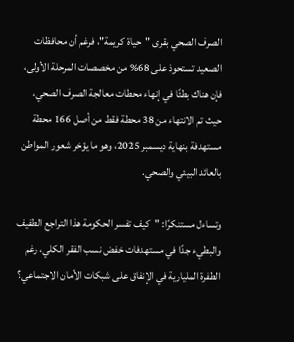الصرف الصحي بقرى "حياة كريمة"، فرغم أن محافظات الصعيد تستحوذ على 68% من مخصصات المرحلة الأولى، فإن هناك بطئًا في إنهاء محطات معالجة الصرف الصحي، حيث تم الانتهاء من 38 محطة فقط من أصل 166 محطة مستهدفة بنهاية ديسمبر 2025، وهو ما يؤخر شعور المواطن بالعائد البيئي والصحي.

وتساءل مستنكرًا: "كيف تفسر الحكومة هذا التراجع الطفيف والبطيء جدًا في مستهدفات خفض نسب الفقر الكلي، رغم الطفرة المليارية في الإنفاق على شبكات الأمان الاجتماعي؟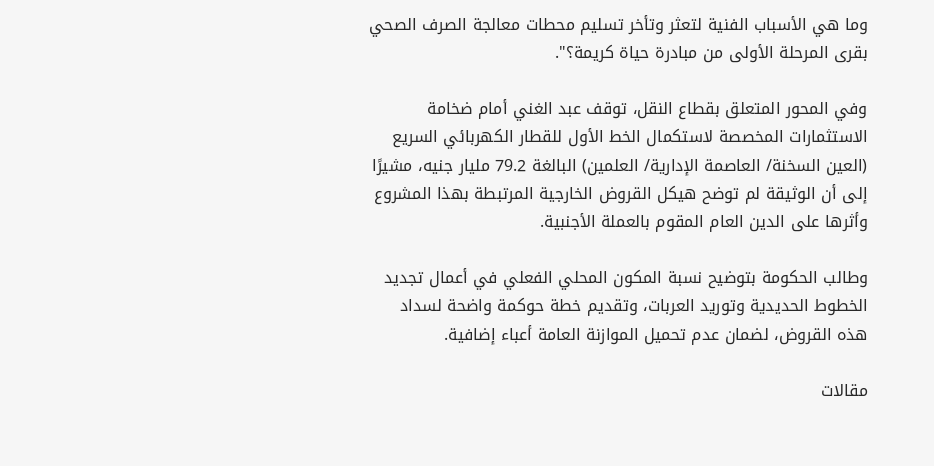وما هي الأسباب الفنية لتعثر وتأخر تسليم محطات معالجة الصرف الصحي بقرى المرحلة الأولى من مبادرة حياة كريمة؟".

وفي المحور المتعلق بقطاع النقل، توقف عبد الغني أمام ضخامة الاستثمارات المخصصة لاستكمال الخط الأول للقطار الكهربائي السريع (العين السخنة/ العاصمة الإدارية/ العلمين) البالغة 79.2 مليار جنيه، مشيرًا إلى أن الوثيقة لم توضح هيكل القروض الخارجية المرتبطة بهذا المشروع وأثرها على الدين العام المقوم بالعملة الأجنبية.

وطالب الحكومة بتوضيح نسبة المكون المحلي الفعلي في أعمال تجديد الخطوط الحديدية وتوريد العربات، وتقديم خطة حوكمة واضحة لسداد هذه القروض، لضمان عدم تحميل الموازنة العامة أعباء إضافية.

مقالات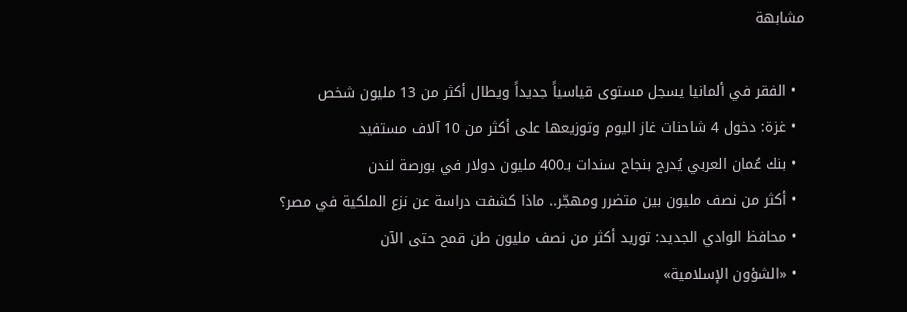مشابهة

  • الفقر في ألمانيا يسجل مستوى قياسياً جديداً ويطال أكثر من 13 مليون شخص
  • غزة: دخول 4 شاحنات غاز اليوم وتوزيعها على أكثر من 10 آلاف مستفيد
  • بنك عُمان العربي يُدرج بنجاح سندات بـ400 مليون دولار في بورصة لندن
  • أكثر من نصف مليون بين متضرر ومهجّر.. ماذا كشفت دراسة عن نزع الملكية في مصر؟
  • محافظ الوادي الجديد: توريد أكثر من نصف مليون طن قمح حتى الآن
  • «الشؤون الإسلامية»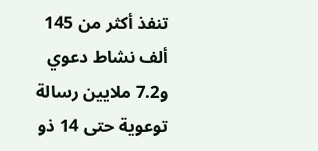تنفذ أكثر من 145 ألف نشاط دعوي و7.2 ملايين رسالة توعوية حتى 14 ذو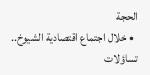الحجة
  • خلال اجتماع اقتصادية الشيوخ.. تساؤلات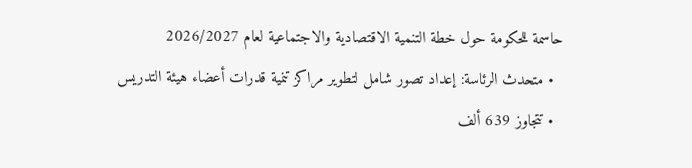حاسمة للحكومة حول خطة التنمية الاقتصادية والاجتماعية لعام 2026/2027
  • متحدث الرئاسة: إعداد تصور شامل لتطوير مراكز تنمية قدرات أعضاء هيئة التدريس
  • تتجاوز 639 ألف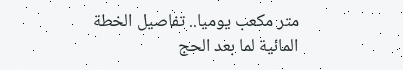متر مكعب يوميا.. تفاصيل الخطة المائية لما بعد الحج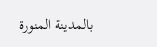بالمدينة المنورة